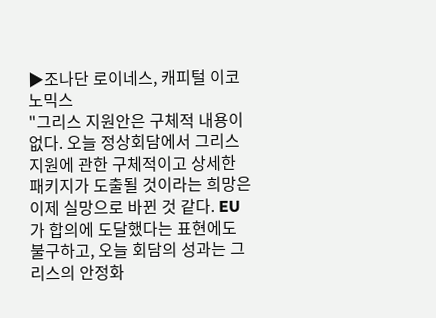▶조나단 로이네스, 캐피털 이코노믹스
"그리스 지원안은 구체적 내용이 없다. 오늘 정상회담에서 그리스 지원에 관한 구체적이고 상세한 패키지가 도출될 것이라는 희망은 이제 실망으로 바뀐 것 같다. EU가 합의에 도달했다는 표현에도 불구하고, 오늘 회담의 성과는 그리스의 안정화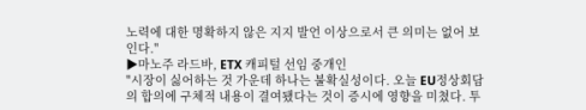노력에 대한 명확하지 않은 지지 발언 이상으로서 큰 의미는 없어 보인다."
▶마노주 라드바, ETX 캐피털 선임 중개인
"시장이 싫어하는 것 가운데 하나는 불확실성이다. 오늘 EU정상회담의 합의에 구체적 내용이 결여됐다는 것이 증시에 영향을 미쳤다. 투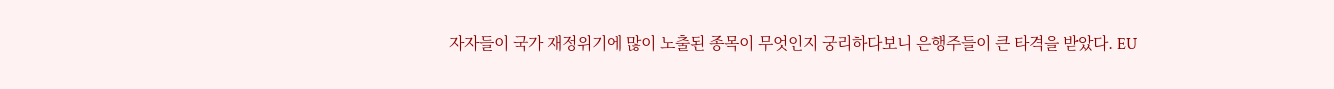자자들이 국가 재정위기에 많이 노출된 종목이 무엇인지 궁리하다보니 은행주들이 큰 타격을 받았다. EU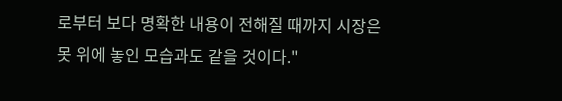로부터 보다 명확한 내용이 전해질 때까지 시장은 못 위에 놓인 모습과도 같을 것이다."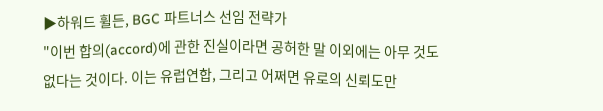▶하워드 휠든, BGC 파트너스 선임 전략가
"이번 합의(accord)에 관한 진실이라면 공허한 말 이외에는 아무 것도 없다는 것이다. 이는 유럽연합, 그리고 어쩌면 유로의 신뢰도만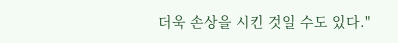더욱 손상을 시킨 것일 수도 있다."